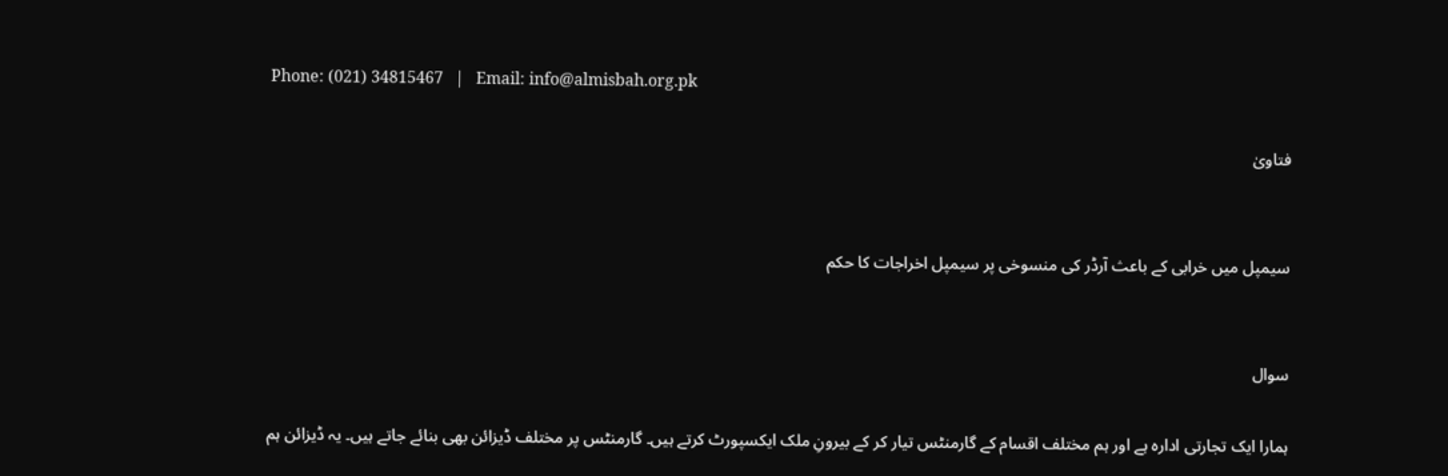Phone: (021) 34815467   |   Email: info@almisbah.org.pk

فتاویٰ


سیمپل میں خرابی کے باعث آرڈر کی منسوخی پر سیمپل اخراجات کا حکم


سوال

ہمارا ایک تجارتی ادارہ ہے اور ہم مختلف اقسام کے گارمنٹس تیار کر کے بیرونِ ملک ایکسپورٹ کرتے ہیں۔ گارمنٹس پر مختلف ڈیزائن بھی بنائے جاتے ہیں۔ یہ ڈیزائن ہم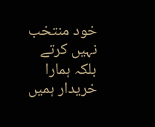خود منتخب نہیں کرتے بلکہ ہمارا خریدار ہمیں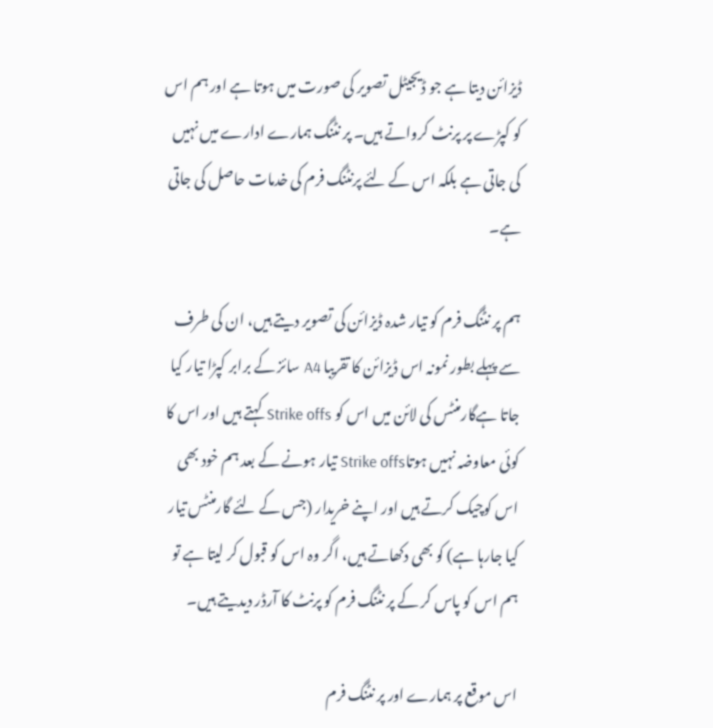ڈیزائن دیتا ہے جو ڈیجیٹل تصویر کی صورت میں ہوتا ہے اور ہم اس کو کپڑے پر پرنٹ کرواتے ہیں۔ پر نٹنگ ہمارے ادارے میں نہیں کی جاتی ہے بلکہ اس کے لئے پرنٹنگ فرم کی خدمات حاصل کی جاتی ہے۔

ہم پر نٹنگ فرم کو تیار شدہ ڈیزائن کی تصویر دیتے ہیں، ان کی طرف سے پہلے بطور نمونہ اس ڈیزائن کا تقریبا A4 سائز کے برابر کپڑا تیار کیا جاتا ہےگارمنٹس کی لائن میں اس کو Strike offs کہتے ہیں اور اس کا کوئی معاوضہ نہیں ہوتاStrike offs تیار ہونے کے بعد ہم خود بھی اس کوچیک کرتے ہیں اور اپنے خریدار (جس کے لئے گارمنٹس تیار کیا جارہا ہے) کو بھی دکھاتے ہیں، اگر وہ اس کو قبول کر لیتا ہے تو ہم اس کو پاس کر کے پر نٹنگ فرم کو پرنٹ کا آرڈر دیدیتے ہیں۔

اس موقع پر ہمارے اور پر نٹنگ فرم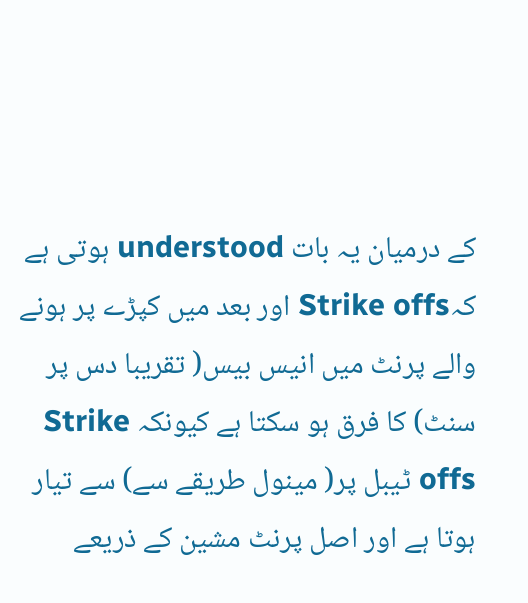کے درمیان یہ بات understood ہوتی ہے کہStrike offs اور بعد میں کپڑے پر ہونے والے پرنٹ میں انیس بیس( تقریبا دس پر سنٹ) کا فرق ہو سکتا ہے کیونکہ Strike offs ٹیبل پر( مینول طریقے سے) سے تیار ہوتا ہے اور اصل پرنٹ مشین کے ذریعے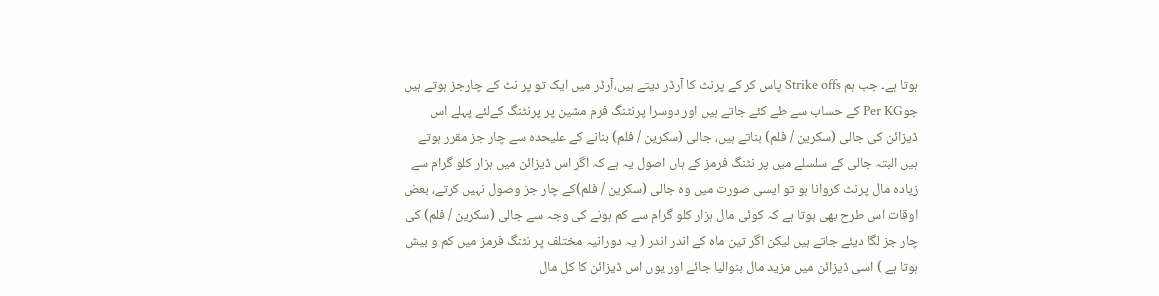ہوتا ہے۔ جب ہم Strike offs پاس کر کے پرنٹ کا آرڈر دیتے ہیں،آرڈر میں ایک تو پر نٹ کے چارجز ہوتے ہیں جوPer KG کے حساب سے طے کئے جاتے ہیں اور دوسرا پرنٹنگ فرم مشین پر پرنٹنگ کےلئے پہلے اس ڈیزائن کی جالی (سکرین / فلم) بناتے ہیں، جالی (سکرین / فلم) بنانے کے علیحدہ سے چار جز مقرر ہوتے ہیں البتہ جالی کے سلسلے میں پر نٹنگ فرمز کے ہاں اصول یہ ہے کہ اگر اس ڈیزائن میں ہزار کلو گرام سے زیادہ مال پرنٹ کروانا ہو تو ایسی صورت میں وہ جالی (سکرین / فلم)کے چار جز وصول نہیں کرتے، بعض اوقات اس طرح بھی ہوتا ہے کہ کوئی مال ہزار کلو گرام سے کم ہونے کی وجہ سے جالی (سکرین / فلم) کی چار جز لگا دیئے جاتے ہیں لیکن اگر تین ماہ کے اندر اندر ( یہ دورانیہ مختلف پر نٹنگ فرمز میں کم و بیش ہوتا ہے ) اسی ڈیزائن میں مزید مال بنوالیا جائے اور یوں اس ڈیزائن کا کل مال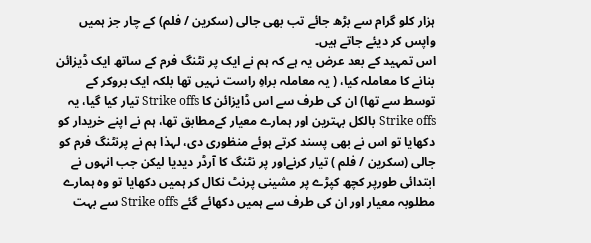ہزار کلو گرام سے بڑھ جائے تب بھی جالی (سکرین / فلم) کے چار جز ہمیں واپس کر دیئے جاتے ہیں۔
اس تمہید کے بعد عرض یہ ہے کہ ہم نے ایک پر نٹنگ فرم کے ساتھ ایک ڈیزائن بنانے کا معاملہ کیا، ( یہ معاملہ براہِ راست نہیں تھا بلکہ ایک بروکر کے توسط سے تھا) ان کی طرف سے اس ڈایزائن کا Strike offs تیار کیا گیا، یہ Strike offs بالکل بہترین اور ہمارے معیار کےمطابق تھا، ہم نے اپنے خریدار کو دکھایا تو اس نے بھی پسند کرتے ہوئے منظوری دی، لہذا ہم نے پرنٹنگ فرم کو جالی (سکرین / فلم ) تیار کرنےاور پر نٹنگ کا آرڈر دیدیا لیکن جب انہوں نے ابتدائی طورپر کچھ کپڑے پر مشینی پرنٹ نکال کر ہمیں دکھایا تو وہ ہمارے مطلوبہ معیار اور ان کی طرف سے ہمیں دکھائے گئے Strike offs سے بہت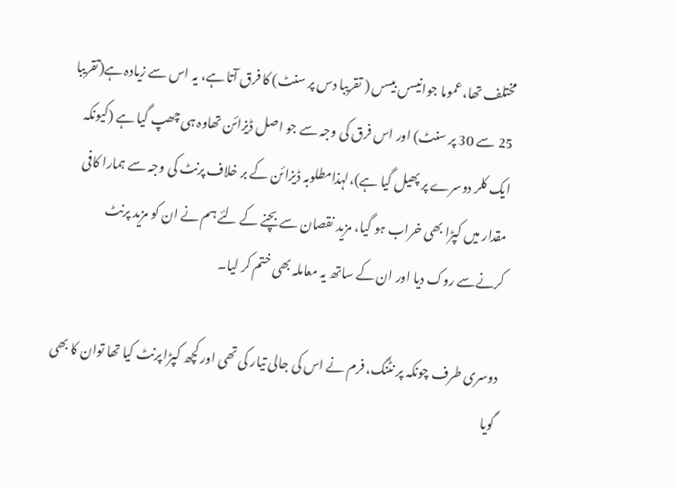مختلف تھا، عموما جوانیسں بیسں ( تقریبا دس پر سنٹ) کا فرق آتا ہے، یہ اس سے زیادہ ہے(تقریبا 25 سے 30 پر سنٹ) اور اس فرق کی وجہ سے جو اصل ڈیزائن تھاوہ ہی چھپ گیا ہے (کیونکہ ایک کلر دوسرے پر پھیل گیا ہے)،لہذامطلوبہ ڈیزائن کے بر خلاف پرنٹ کی وجہ سے ہمارا کافی مقدار میں کپڑا بھی خراب ہو گیا، مزید نقصان سے بچنے کے لئے ہم نے ان کو مزید پرنٹ کرنےسے روک دیا اور ان کے ساتھ یہ معاملہ بھی ختم کر لیا۔

دوسری طرف چونکہ پر نٹنگ، فرم نے اس کی جالی تیار کی تھی اور کچھ کپڑا پرنٹ کیا تھا توان کا بھی گویا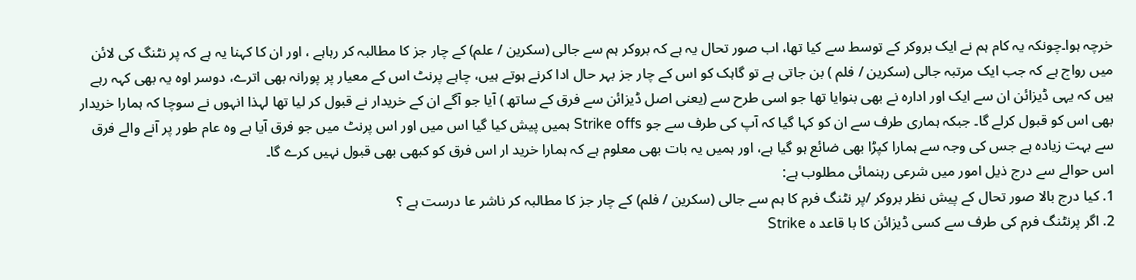خرچہ ہوا۔چونکہ یہ کام ہم نے ایک بروکر کے توسط سے کیا تھا، اب صور تحال یہ ہے کہ بروکر ہم سے جالی (سکرین / علم) کے چار جز کا مطالبہ کر رہاہے ، اور ان کا کہنا یہ ہے کہ پر نٹنگ کی لائن میں رواج ہے کہ جب ایک مرتبہ جالی (سکرین / فلم ) بن جاتی ہے تو گاہک کو اس کے چار جز بہر حال ادا کرنے ہوتے ہیں، چاہے پرنٹ اس کے معیار پر پورانہ بھی اترے، دوسر اوہ یہ بھی کہہ رہے ہیں کہ یہی ڈیزائن ان سے ایک اور ادارہ نے بھی بنوایا تھا جو اسی طرح سے (یعنی اصل ڈیزائن سے فرق کے ساتھ ) آیا جو آگے ان کے خریدار نے قبول کر لیا تھا لہذا انہوں نے سوچا کہ ہمارا خریدار بھی اس کو قبول کرلے گا۔ جبکہ ہماری طرف سے ان کو کہا گیا کہ آپ کی طرف سے جو Strike offs ہمیں پیش کیا گیا اس میں اور اس پرنٹ میں جو فرق آیا ہے وہ عام طور پر آنے والے فرق سے بہت زیادہ ہے جس کی وجہ سے ہمارا کپڑا بھی ضائع ہو گیا ہے، اور ہمیں یہ بات بھی معلوم ہے کہ ہمارا خرید ار اس فرق کو کبھی بھی قبول نہیں کرے گا۔
اس حوالے سے درج ذیل امور میں شرعی رہنمائی مطلوب ہے:
1. کیا درج بالا صور تحال کے پیش نظر بروکر /پر نٹنگ فرم کا ہم سے جالی (سکرین / فلم) کے چار جز کا مطالبہ کر ناشر عا درست ہے ؟
2. اگر پرنٹنگ فرم کی طرف سے کسی ڈیزائن کا با قاعد ہ Strike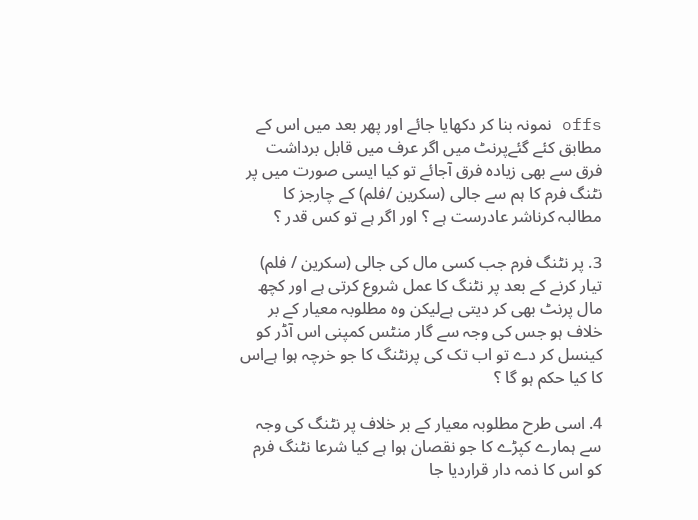offs نمونہ بنا کر دکھایا جائے اور پھر بعد میں اس کے مطابق کئے گئےپرنٹ میں اگر عرف میں قابل برداشت فرق سے بھی زیادہ فرق آجائے تو کیا ایسی صورت میں پر نٹنگ فرم کا ہم سے جالی (سکرین /فلم) کے چارجز کا مطالبہ کرناشر عادرست ہے ؟ اور اگر ہے تو کس قدر ؟

3. پر نٹنگ فرم جب کسی مال کی جالی (سکرین / فلم) تیار کرنے کے بعد پر نٹنگ کا عمل شروع کرتی ہے اور کچھ مال پرنٹ بھی کر دیتی ہےلیکن وہ مطلوبہ معیار کے بر خلاف ہو جس کی وجہ سے گار منٹس کمپنی اس آڈر کو کینسل کر دے تو اب تک کی پرنٹنگ کا جو خرچہ ہوا ہےاس کا کیا حکم ہو گا ؟

4. اسی طرح مطلوبہ معیار کے بر خلاف پر نٹنگ کی وجہ سے ہمارے کپڑے کا جو نقصان ہوا ہے کیا شرعا نٹنگ فرم کو اس کا ذمہ دار قراردیا جا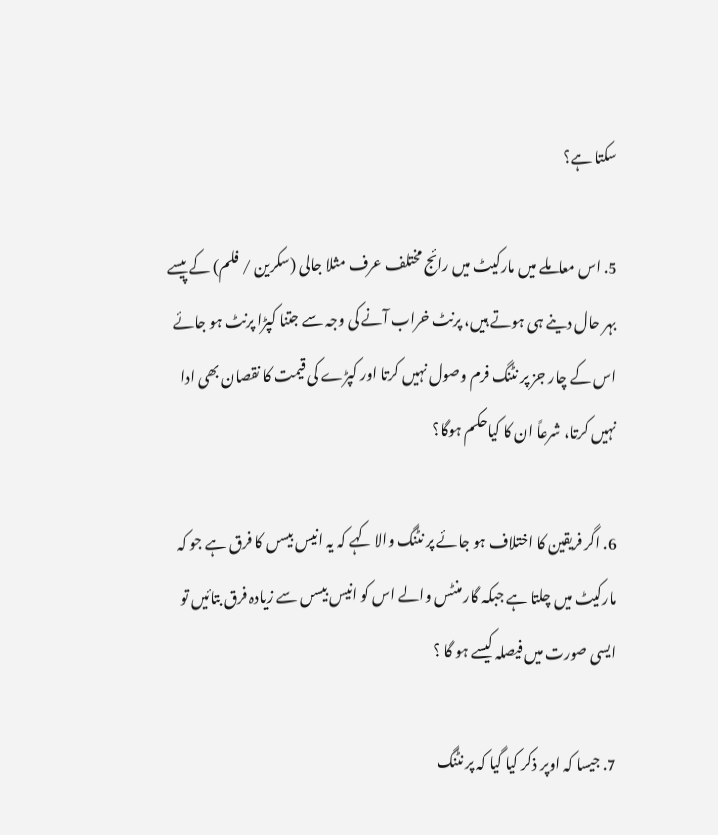سکتا ہے؟

5. اس معاملے میں مارکیٹ میں رائج مختلف عرف مثلا جالی (سکرین / فلم) کے پیسے بہر حال دینے ہی ہوتے ہیں، پرنٹ خراب آنے کی وجہ سے جتنا کپڑا پرنٹ ہو جائے اس کے چار جز پر نٹنگ فرم وصول نہیں کرتا اور کپڑے کی قیمت کا نقصان بھی ادا نہیں کرتا، شرعاً ان کا کیاحکم ہوگا؟

6. اگر فریقین کا اختلاف ہو جائے پر نٹنگ والا کہے کہ یہ انیس بیسں کا فرق ہے جو کہ مارکیٹ میں چلتا ہے جبکہ گار منٹس والے اس کو انیس بیسں سے زیادہ فرق بتائیں تو ایسی صورت میں فیصلہ کیسے ہو گا ؟

7. جیسا کہ اوپر ذکر کیا گیا کہ پر نٹنگ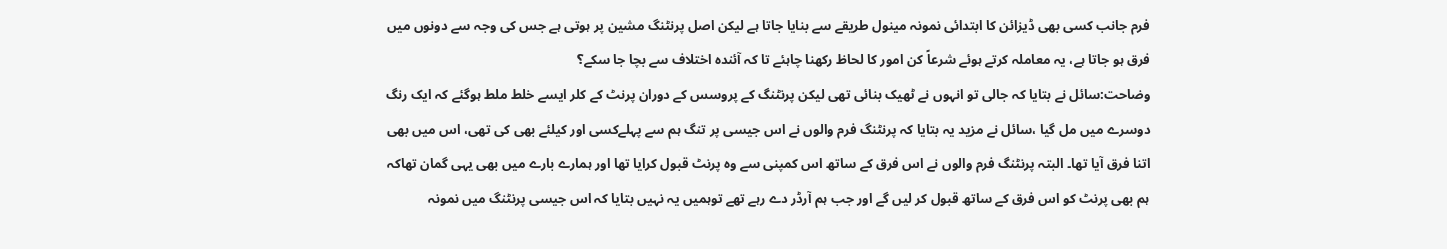فرم جانب کسی بھی ڈیزائن کا ابتدائی نمونہ مینول طریقے سے بنایا جاتا ہے لیکن اصل پرنٹنگ مشین پر ہوتی ہے جس کی وجہ سے دونوں میں فرق ہو جاتا ہے، یہ معاملہ کرتے ہوئے شرعاً کن امور کا لحاظ رکھنا چاہئے تا کہ آئندہ اختلاف سے بچا جا سکے؟
وضاحت:سائل نے بتایا کہ جالی تو انہوں نے ٹھیک بنائی تھی لیکن پرنٹنگ کے پروسس کے دوران پرنٹ کے کلر ایسے خلط ملط ہوگئے کہ ایک رنگ دوسرے میں مل گیا ،سائل نے مزید یہ بتایا کہ پرنٹنگ فرم والوں نے اس جیسی پر تنگ ہم سے پہلےکسی اور کیلئے بھی کی تھی، اس میں بھی اتنا فرق آیا تھا۔ البتہ پرنٹنگ فرم والوں نے اس فرق کے ساتھ اس کمپنی سے وہ پرنٹ قبول کرایا تھا اور ہمارے بارے میں بھی یہی گمان تھاکہ ہم بھی پرنٹ کو اس فرق کے ساتھ قبول کر لیں گے اور جب ہم آرڈر دے رہے تھے توہمیں یہ نہیں بتایا کہ اس جیسی پرنٹنگ میں نمونہ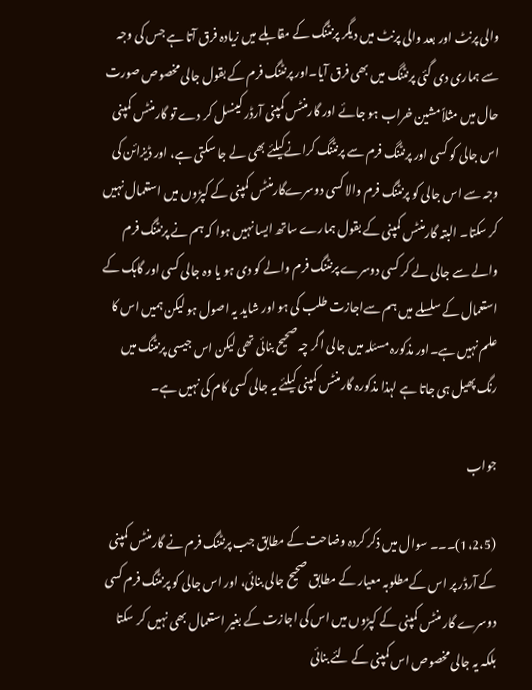والی پرنٹ اور بعد والی پرنٹ میں دیگر پرنٹنگ کے مقابلے میں زیادہ فرق آتا ہے جس کی وجہ سے ہماری دی گئی پرنٹنگ میں بھی فرق آیا۔اور پرنٹنگ فرم کے بقول جالی مخصوص صورت حال میں مثلاً مشین خراب ہو جائے اور گارمنٹس کمپنی آرڈر کینسل کر دے تو گارمنٹس کمپنی اس جالی کو کسی اور پرنٹنگ فرم سے پرنٹنگ کرانےکیلئے بھی لے جا سکتی ہے، اور ڈیزائن کی وجہ سے اس جالی کو پرنٹنگ فرم والا کسی دوسرےگارمنٹس کمپنی کے کپڑوں میں استعمال نہیں کر سکتا۔ البتہ گارمنٹس کمپنی کے بقول ہمارے ساتھ ایسا نہیں ہوا کہ ہم نے پرنٹنگ فرم والے سے جالی لے کر کسی دوسرے پرنٹنگ فرم والے کو دی ہو یا وہ جالی کسی اور گاہک کے استعمال کے سلسلے میں ہم سےاجازت طلب کی ہو اور شاید یہ اصول ہو لیکن ہمیں اس کا علم نہیں ہے۔اور مذکورہ مسئلہ میں جالی اگر چہ صحیح بنائی تھی لیکن اس جیسی پرنٹنگ میں رنگ پھیل ہی جاتا ہے لہذا مذکورہ گارمنٹس کمپنی کیلئے یہ جالی کسی کام کی نہیں ہے۔

جواب

(1،2،5)۔۔۔ سوال میں ذکر کردہ وضاحت کے مطابق جب پرنٹنگ فرم نے گارمنٹس کمپنی کے آرڈر پر اس کےمطلوبہ معیار کے مطابق صحیح جالی بنائی، اور اس جالی کو پرنٹنگ فرم کسی دوسرے گار منٹس کمپنی کے کپڑوں میں اس کی اجازت کے بغیر استعمال بھی نہیں کر سکتا بلکہ یہ جالی مخصوص اس کمپنی کے لئے بنائی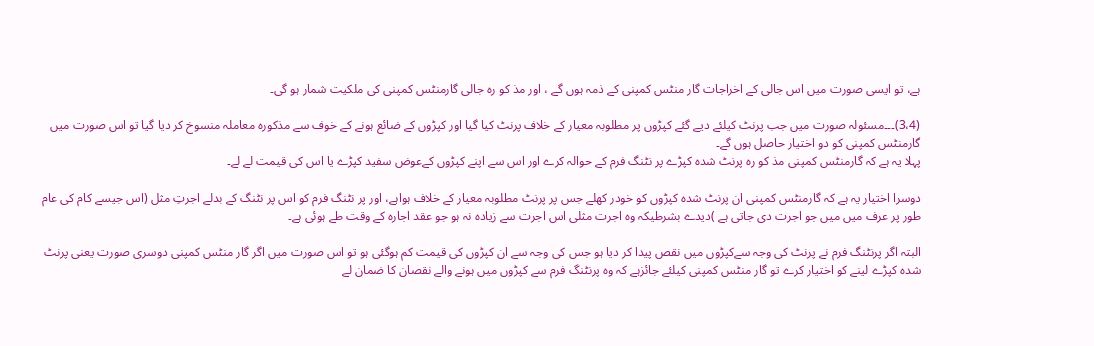ہے، تو ایسی صورت میں اس جالی کے اخراجات گار منٹس کمپنی کے ذمہ ہوں گے ، اور مذ کو رہ جالی گارمنٹس کمپنی کی ملکیت شمار ہو گی۔

(3،4)۔۔۔مسئولہ صورت میں جب پرنٹ کیلئے دیے گئے کپڑوں پر مطلوبہ معیار کے خلاف پرنٹ کیا گیا اور کپڑوں کے ضائع ہونے کے خوف سے مذکورہ معاملہ منسوخ کر دیا گیا تو اس صورت میں گارمنٹس کمپنی کو دو اختیار حاصل ہوں گے۔
پہلا یہ ہے کہ گارمنٹس کمپنی مذ کو رہ پرنٹ شدہ کپڑے پر نٹنگ فرم کے حوالہ کرے اور اس سے اپنے کپڑوں کےعوض سفید کپڑے یا اس کی قیمت لے لے۔

دوسرا اختیار یہ ہے کہ گارمنٹس کمپنی ان پرنٹ شدہ کپڑوں کو خودر کھلے جس پر پرنٹ مطلوبہ معیار کے خلاف ہواہے، اور پر نٹنگ فرم کو اس پر نٹنگ کے بدلے اجرتِ مثل (اس جیسے کام کی عام طور پر عرف میں میں جو اجرت دی جاتی ہے )دیدے بشرطیکہ وہ اجرت مثلی اس اجرت سے زیادہ نہ ہو جو عقد اجارہ کے وقت طے ہوئی ہے۔

البتہ اگر پرنٹنگ فرم نے پرنٹ کی وجہ سےکپڑوں میں نقص پیدا کر دیا ہو جس کی وجہ سے ان کپڑوں کی قیمت کم ہوگئی ہو تو اس صورت میں اگر گار منٹس کمپنی دوسری صورت یعنی پرنٹ شدہ کپڑے لینے کو اختیار کرے تو گار منٹس کمپنی کیلئے جائزہے کہ وہ پرنٹنگ فرم سے کپڑوں میں ہونے والے نقصان کا ضمان لے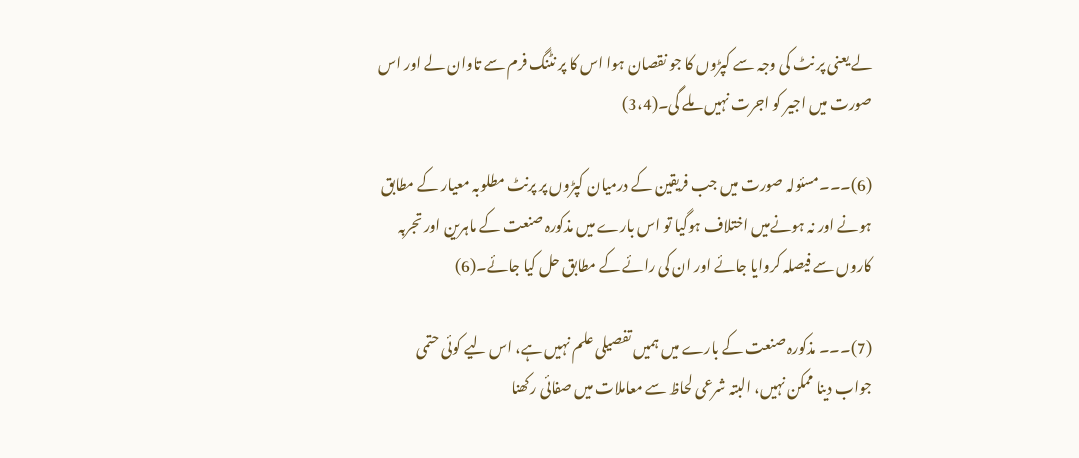لے یعنی پر نٹ کی وجہ سے کپڑوں کا جو نقصان ہوا اس کا پر نٹنگ فرم سے تاوان لے اور اس صورت میں اجیر کو اجرت نہیں ملے گی۔(3،4)

(6)۔۔۔مسئولہ صورت میں جب فریقین کے درمیان کپڑوں پر پرنٹ مطلوبہ معیار کے مطابق ہونے اور نہ ہونےمیں اختلاف ہوگیا تو اس بارے میں مذکورہ صنعت کے ماہرین اور تجربہ کاروں سے فیصلہ کروایا جائے اور ان کی رائے کے مطابق حل کیا جائے۔(6)

(7)۔۔۔ مذکورہ صنعت کے بارے میں ہمیں تفصیلی علم نہیں ہے، اس لیے کوئی حتمی جواب دینا ممکن نہیں، البتہ شرعی لحاظ سے معاملات میں صفائی رکھنا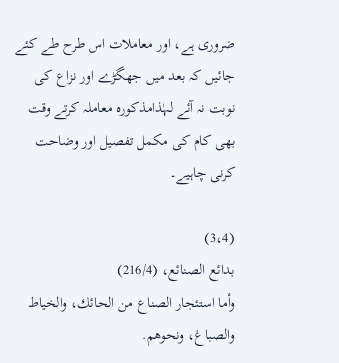ضروری ہے، اور معاملات اس طرح طے کئے جائیں کہ بعد میں جھگڑے اور نزاع کی نوبت نہ آئے لہٰذامذکورہ معاملہ کرتے وقت بھی کام کی مکمل تفصیل اور وضاحت کرنی چاہیے۔

(3،4)
بدائع الصنائع، (216/4)
وأما استئجار الصناع من الحائك، والخياط والصباغ، ونحوهم.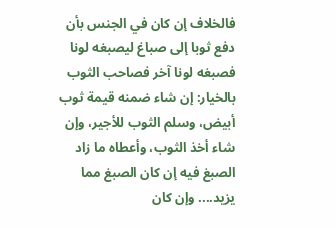فالخلاف إن كان في الجنس بأن دفع ثوبا إلى صباغ ليصبغه لونا فصبغه لونا آخر فصاحب الثوب بالخيار: إن شاء ضمنه قيمة ثوب أبيض، وسلم الثوب للأجير، وإن شاء أخذ الثوب، وأعطاه ما زاد الصبغ فيه إن كان الصبغ مما يزيد.... وإن كان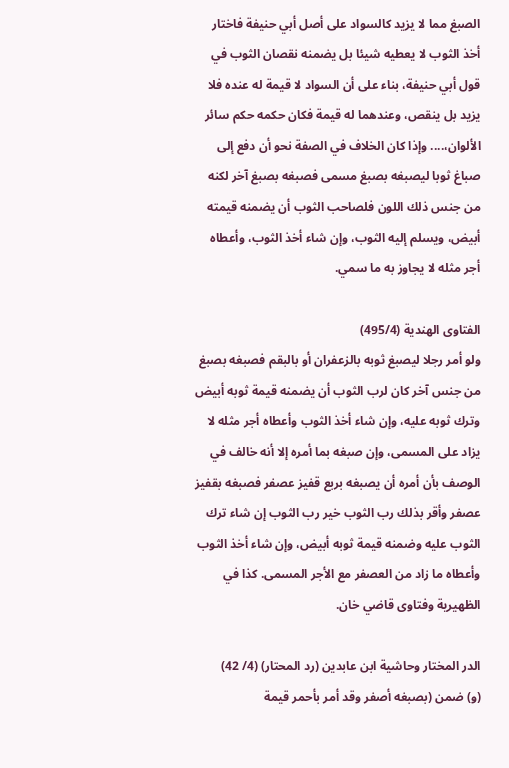الصبغ مما لا يزيد كالسواد على أصل أبي حنيفة فاختار أخذ الثوب لا يعطيه شيئا بل يضمنه نقصان الثوب في قول أبي حنيفة، بناء على أن السواد لا قيمة له عنده فلا يزيد بل ينقص، وعندهما له قيمة فكان حكمه حكم سائر الألوان،.... وإذا كان الخلاف في الصفة نحو أن دفع إلى صباغ ثوبا ليصبغه بصبغ مسمى فصبغه بصبغ آخر لكنه من جنس ذلك اللون فلصاحب الثوب أن يضمنه قيمته أبيض، ويسلم إليه الثوب، وإن شاء أخذ الثوب، وأعطاه أجر مثله لا يجاوز به ما سمي.

الفتاوى الهندية (495/4)
ولو أمر رجلا ليصبغ ثوبه بالزعفران أو بالبقم فصبغه بصبغ من جنس آخر كان لرب الثوب أن يضمنه قيمة ثوبه أبيض وترك ثوبه عليه، وإن شاء أخذ الثوب وأعطاه أجر مثله لا يزاد على المسمى، وإن صبغه بما أمره إلا أنه خالف في الوصف بأن أمره أن يصبغه بربع قفيز عصفر فصبغه بقفيز عصفر وأقر بذلك رب الثوب خير رب الثوب إن شاء ترك الثوب عليه وضمنه قيمة ثوبه أبيض، وإن شاء أخذ الثوب وأعطاه ما زاد من العصفر مع الأجر المسمى. كذا في الظهيرية وفتاوى قاضي خان.

الدر المختار وحاشية ابن عابدين (رد المحتار) (4/ 42)
(و) ضمن (بصبغه أصفر وقد أمر بأحمر قيمة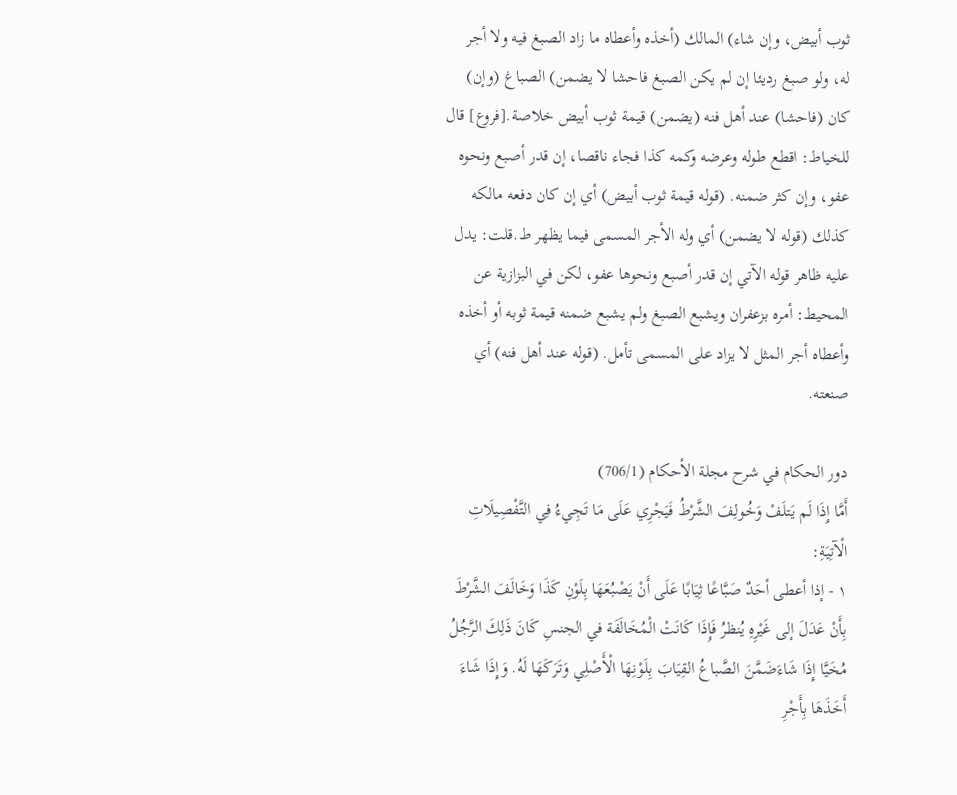ثوب أبيض، وإن شاء) المالك (أخذه وأعطاه ما زاد الصبغ فيه ولا أجر له، ولو صبغ رديئا إن لم يكن الصبغ فاحشا لا ‌يضمن) الصباغ (وإن) كان (فاحشا) عند أهل فنه (يضمن) قيمة ثوب أبيض خلاصة.[فروع] قال للخياط: اقطع طوله وعرضه وكمه كذا فجاء ناقصا، إن قدر أصبع ونحوه عفو، وإن كثر ‌ضمنه. (قوله قيمة ثوب أبيض) أي إن كان دفعه مالكه كذلك (قوله لا ‌يضمن) أي وله الأجر المسمى فيما يظهر ط.قلت: يدل عليه ظاهر قوله الآتي إن قدر أصبع ونحوها عفو، لكن في البزازية عن المحيط: أمره بزعفران ويشبع الصبغ ولم يشبع ‌ضمنه قيمة ثوبه أو أخذه وأعطاه أجر المثل لا يزاد على المسمى تأمل. (قوله عند أهل فنه) أي صنعته.

دور الحكام في شرح مجلة الأحكام (706/1)
أَمَّا إِذَا لَم يَتلَفْ وَخُولِفَ الشَّرْطُ فَيَجْرِي عَلَى مَا تَجِيءُ فِي التَّفْصِيلَاتِ الْآتِيَةِ:
١ - إذا أعطى أحَدٌ صَبَّاعًا ثِيَابًا عَلَى أَنْ يَصْبُعَهَا بِلَوْنِ كَذَا وَخَالَفَ الشَّرْطَ بِأَنْ عَدَلَ إلى غَيْرِهِ يُنظرُ فَإِذَا كَانَتْ الْمُخَالَفَة في الجنسِ كَانَ ذَلِكَ الرَّجُلُ مُخَيَّا إِذَا شَاءَضَمَّنَ الصَّباعُ القِيَابَ بِلَوْنِهَا الْأَصْلِي وَتَرَكَهَا لَهُ. وَإِذَا شَاءَ أَخَذَهَا بِأَجْرِ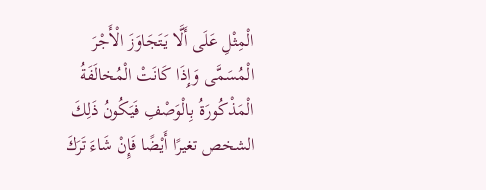الْمِثْلِ عَلَى أَلَّا يَتَجَاوَزَ الْأَجْرَ الْمُسَمَّى وَإِذَا كَانَتْ الْمُخالَفَةُ الْمَذْكُورَةُ بِالْوَصْفِ فَيَكُونُ ذَلِكَ الشخص تغيرًا أَيْضًا فَإِنْ شَاءَ تَرَكَ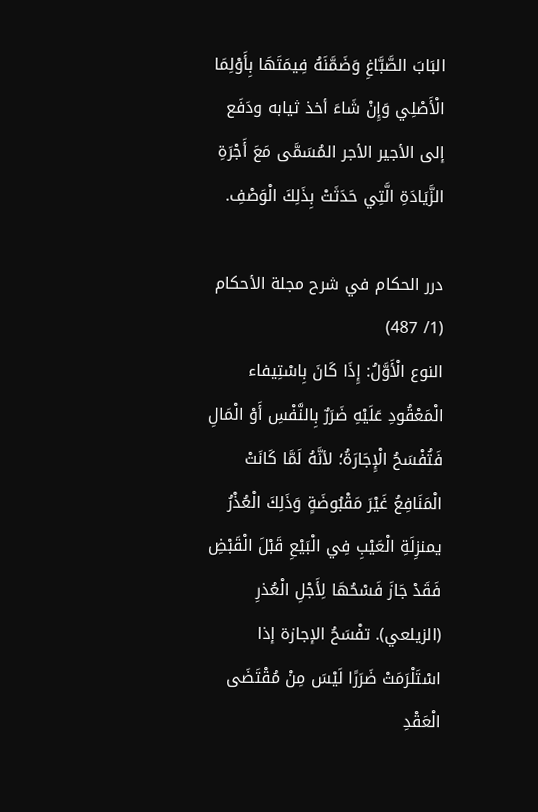البَابَ الصَّبَّاغِ وَضَمَّنَهُ فِيمَتَهَا بِأَوْلِمَا الْأَصْلِي وَإِنْ شَاءَ أخذ ثيابه ودَفَع إلى الأجير الأجر المُسَمَّى مَعَ أَجْرَةِ الزَّيَادَةِ الَّتِي حَدَثَتْ بِذَلِكَ الْوَصْفِ.

درر الحكام في شرح مجلة الأحكام (1/ 487)
النوع الْأَوَّلُ: إِذَا كَانَ بِاسْتِيفاء الْمَعْقُودِ عَلَيْهِ ضَرَرٌ بِالنَّفْسِ أَوْ الْمَالِ فَتُفْسَحُ الْإِجَارَةُ؛ لأنَّهُ لَمَّا كَانَتْ الْمَنَافِعُ غَيْرَ مَقْبُوضَةٍ وَذَلِكَ الْعُذْرُ يمنزِلَةِ الْعَيْبِ فِي الْبَيْعِ قَبْلَ الْقَبْضِ فَقَدْ جَازَ فَسْحُهَا لِأَجْلِ الْعُذرِ (الزيلعي). تفْسَحُ الإجازة إذا اسْتَلْرَمَتْ ضَرَرًا لَيْسَ مِنْ مُقْتَضَى الْعَقْدِ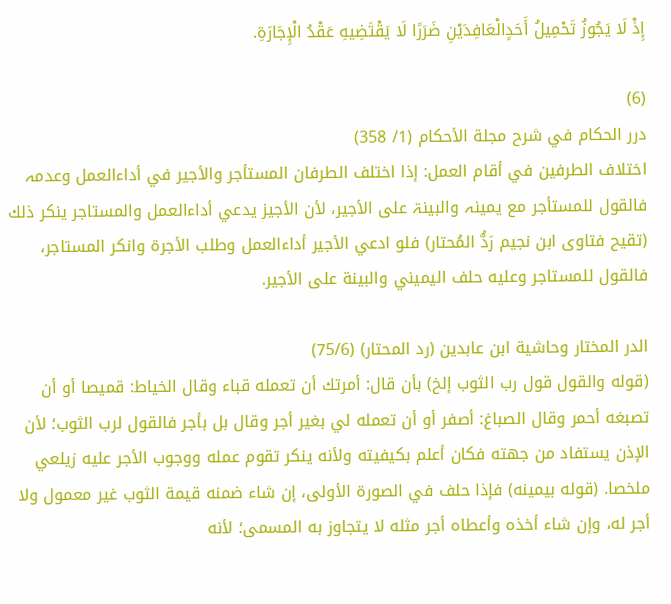إِذْ لَا يَجُوزُ تَحْمِيلُ أَحَدٍالْعَافِدَيْنِ ضَرَرًا لَا يَقْتَضِيهِ عَقْدُ الْإِجَارَةِ.

(6)
درر الحكام في شرح مجلة الأحكام (1/ 358)
اختلاف الطرفين في أقام العمل: إذا اختلف الطرفان المستأجر والأجير في أداءالعمل وعدمہ فالقول للمستأجر مع یمینہ والبينۃ على الأجير، لأن الأجيز يدعي أداءالعمل والمستاجر ینكر ذلك (تقيح فتاوى ابن نجیم رَدُّ المُحتار) فلو ادعي الأجیر أداءالعمل وطلب الأجرة وانكر المستاجر، فالقول للمستاجر وعليه حلف اليمیني والبينة على الأجیر.

الدر المختار وحاشية ابن عابدين (رد المحتار) (75/6)
(قوله والقول قول رب الثوب إلخ) بأن قال: أمرتك أن تعمله قباء وقال الخياط: قميصا أو أن تصبغه أحمر وقال الصباغ: أصفر أو أن تعمله لي بغير أجر وقال بل بأجر فالقول لرب الثوب؛ لأن الإذن يستفاد من جهته فكان أعلم بكيفيته ولأنه ينكر تقوم عمله ووجوب الأجر عليه زيلعي ملخصا. (قوله بيمينه) فإذا حلف في الصورة الأولى، إن شاء ضمنه قيمة الثوب غير معمول ولا أجر له، وإن شاء أخذه وأعطاه أجر مثله لا يتجاوز به المسمى؛ لأنه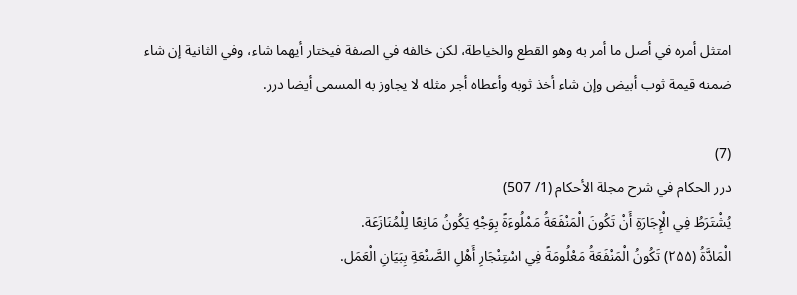امتثل أمره في أصل ما أمر به وهو القطع والخياطة، لكن خالفه في الصفة فيختار أيهما شاء، وفي الثانية إن شاء ضمنه قيمة ثوب أبيض وإن شاء أخذ ثوبه وأعطاه أجر مثله لا يجاوز به المسمى أيضا درر.

(7)
درر الحكام في شرح مجلة الأحكام (1/ 507)
يُشْتَرَطُ فِي الْإِجَارَةِ أَنْ تَكُونَ الْمَنْفَعَةُ مَمْلُوءَةً بِوَجْهِ يَكُونُ مَانِعًا لِلْمُنَازَعَة.
الْمَادَّةُ (۲۵۵) تَكُونُ الْمَنْفَعَةُ مَعْلُومَةً فِي اسْتِنْجَارِ أَهْلِ الصَّنْعَةِ بِبَيَانِ الْعَمَل.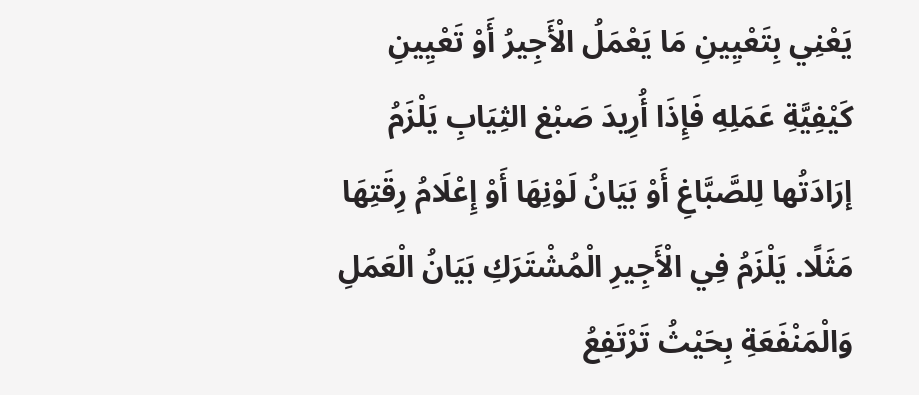يَعْنِي بِتَعْيِينِ مَا يَعْمَلُ الْأَجِيرُ أَوْ تَعْيِينِ كَيْفِيَّةِ عَمَلِهِ فَإِذَا أُرِيدَ صَبْغ الثِيَابِ يَلْزَمُ إرَادَتُھا لِلصَّبَّاغِ أَوْ بَيَانُ لَوْنِهَا أَوْ إِعْلَامُ رِقَتِهَا مَثَلًا. يَلْزَمُ فِي الْأَجِيرِ الْمُشْتَرَكِ بَيَانُ الْعَمَلِ وَالْمَنْفَعَةِ بِحَيْثُ تَرْتَفِعُ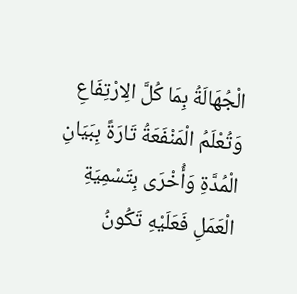الْجُهَالَةُ بِمَا كُلَّ الِارْتِفَاعِ وَتُعْلَمُ الْمَنْفَعَةُ تَارَةً بِبَيَانِ الْمُدَّةِ وَأُخْرَى بِتَسْمِيَةِ الْعَمَلِ فَعَلَيْهِ تَكُونُ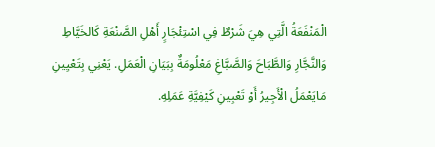الْمَنْفَعَةُ الَّتِي هِيَ شَرْطٌ فِي اسْتِئْجَارٍ أَهْلِ الصَّنْعَةِ كَالخَيَّاطِ وَالنَّجَّارِ وَالطَّبَاحَ وَالصَّبَّاغِ مَعْلُومَةٌ بِبَيَانِ الْعَمَلِ. يَعْنِي بِتَعْيِينِ مَايَعْمَلُ الْأَجِيرُ أَوْ تَعْبِينِ كَيْفِيَّةِ عَمَلِهِ.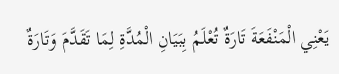يَعْنِي الْمَنْفَعَةَ تَارَةٌ تُعْلَمُ بِبَيَانِ الْمُدَّةِ لِمَا تَقَدَّمَ وَتَارَةٌ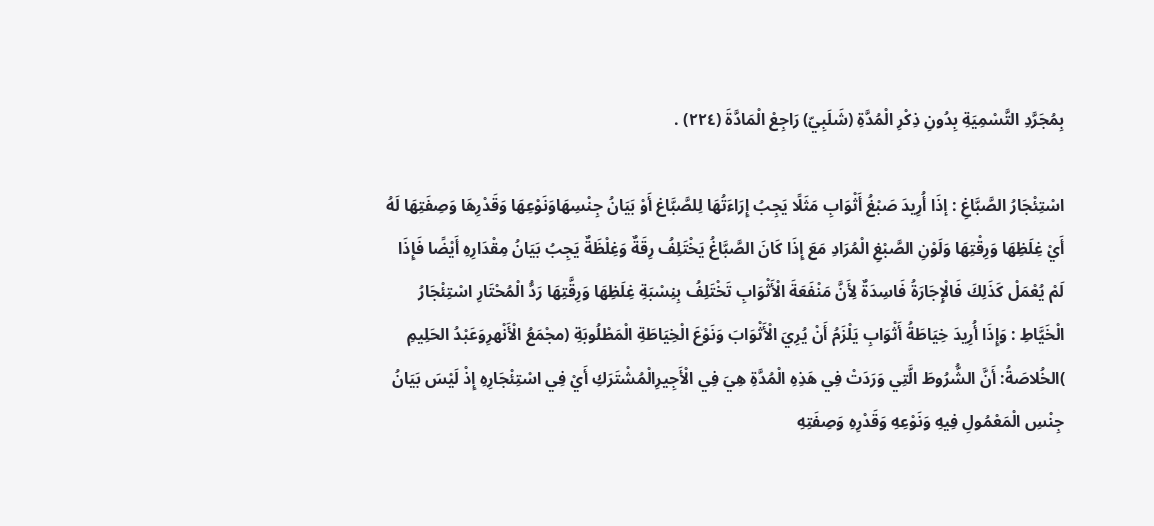بِمُجَرَّدِ التَّسْمِيَةِ بِدُونِ ذِكْرِ الْمُدَّةِ (شَلَبِيّ) رَاجِعْ الْمَادَّةَ (٢٢٤) .

اسْتِئْجَارُ الصَّبَّاغِ : إذَا أُرِيدَ صَبْغُ أَثْوَابِ مَثَلًا يَجِبُ إِرَاءَتُھَا لِلصَّبَّاغ أَوْ بَيَانُ جِنْسِهَاوَنَوْعِهَا وَقَدْرِهَا وَصِفَتِهَا لَهُ أَيْ غِلَظِهَا وَرِقْتِهَا وَلَوْنِ الصَّبْغِ الْمُرَادِ مَعَ إِذَا كَانَ الصَّبَّاغُ يَخْتَلِفُ رِقَةٌ وَغِلْظَةٌ يَجِبُ بَيَانُ مِقْدَارِهِ أَيْضًا فَإِذَا لَمْ يُعْمَلْ كَذَلِكَ فَالْإِجَارَةُ فَاسِدَةٌ لِأَنَّ مَنْفَعَةَ الْأَثْوَابِ تَخْتَلِفُ بِنِسْبَةِ غِلَظِهَا وَرِقَّتِهَا رَدُّ الْمُحْتَارِ اسْتِئْجَارُ الْخَيَّاطِ : وَإِذَا أُرِيدَ خِيَاطَةُ أَثْوَابِ يَلْزَمُ أَنْ يُرِيَ الْأَثْوَابَ وَنَوْعَ الْخِيَاطَةِ الْمَطْلُوبَةِ (مجْمَعُ الْأَنْھرِوَعَبْدُ الحَلِيمِ )الخُلاصَةُ: أَنَّ الشُّرُوطَ الَّتِي وَرَدَتْ فِي هَذِهِ الْمُدَّةِ هِيَ فِي الْأَجِيرِالْمُشْتَرَكِ أَيْ فِي اسْتِئْجَارِهِ إِذْ لَيْسَ بَيَانُ جِنْسِ الْمَعْمُولِ فِيهِ وَنَوْعِهِ وَقَدْرِهِ وَصِفَتِهِ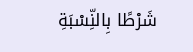شَرْطًا بِالنِّسْبَةِ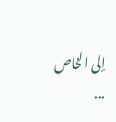إلى الخاص ...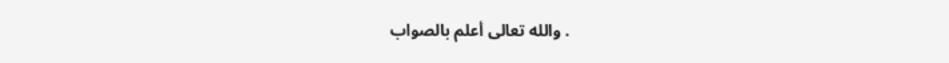. والله تعالى أعلم بالصواب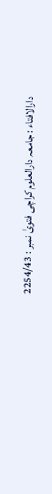دارالافتاء : جامعہ دارالعلوم کراچی فتویٰ نمبر : 2254/43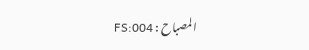المصباح : FS:004